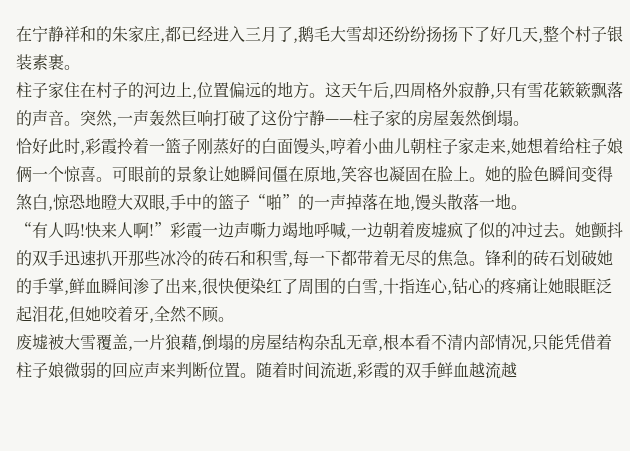在宁静祥和的朱家庄,都已经进入三月了,鹅毛大雪却还纷纷扬扬下了好几天,整个村子银装素裹。
柱子家住在村子的河边上,位置偏远的地方。这天午后,四周格外寂静,只有雪花簌簌飘落的声音。突然,一声轰然巨响打破了这份宁静——柱子家的房屋轰然倒塌。
恰好此时,彩霞拎着一篮子刚蒸好的白面馒头,哼着小曲儿朝柱子家走来,她想着给柱子娘俩一个惊喜。可眼前的景象让她瞬间僵在原地,笑容也凝固在脸上。她的脸色瞬间变得煞白,惊恐地瞪大双眼,手中的篮子“啪”的一声掉落在地,馒头散落一地。
“有人吗!快来人啊!”彩霞一边声嘶力竭地呼喊,一边朝着废墟疯了似的冲过去。她颤抖的双手迅速扒开那些冰冷的砖石和积雪,每一下都带着无尽的焦急。锋利的砖石划破她的手掌,鲜血瞬间渗了出来,很快便染红了周围的白雪,十指连心,钻心的疼痛让她眼眶泛起泪花,但她咬着牙,全然不顾。
废墟被大雪覆盖,一片狼藉,倒塌的房屋结构杂乱无章,根本看不清内部情况,只能凭借着柱子娘微弱的回应声来判断位置。随着时间流逝,彩霞的双手鲜血越流越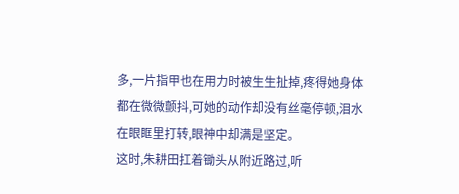多,一片指甲也在用力时被生生扯掉,疼得她身体都在微微颤抖,可她的动作却没有丝毫停顿,泪水在眼眶里打转,眼神中却满是坚定。
这时,朱耕田扛着锄头从附近路过,听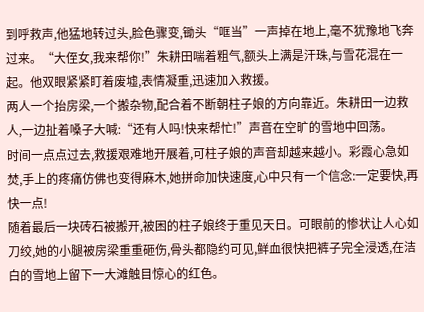到呼救声,他猛地转过头,脸色骤变,锄头“哐当”一声掉在地上,毫不犹豫地飞奔过来。“大侄女,我来帮你!”朱耕田喘着粗气,额头上满是汗珠,与雪花混在一起。他双眼紧紧盯着废墟,表情凝重,迅速加入救援。
两人一个抬房梁,一个搬杂物,配合着不断朝柱子娘的方向靠近。朱耕田一边救人,一边扯着嗓子大喊:“还有人吗!快来帮忙!”声音在空旷的雪地中回荡。
时间一点点过去,救援艰难地开展着,可柱子娘的声音却越来越小。彩霞心急如焚,手上的疼痛仿佛也变得麻木,她拼命加快速度,心中只有一个信念:一定要快,再快一点!
随着最后一块砖石被搬开,被困的柱子娘终于重见天日。可眼前的惨状让人心如刀绞,她的小腿被房梁重重砸伤,骨头都隐约可见,鲜血很快把裤子完全浸透,在洁白的雪地上留下一大滩触目惊心的红色。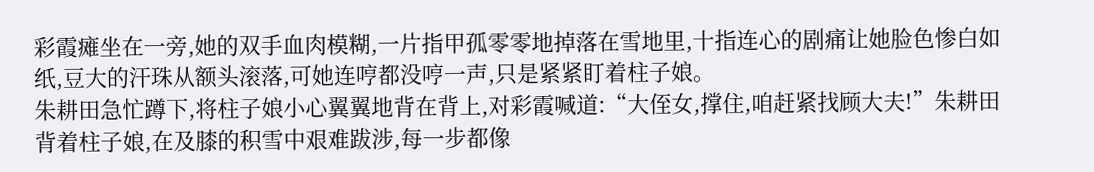彩霞瘫坐在一旁,她的双手血肉模糊,一片指甲孤零零地掉落在雪地里,十指连心的剧痛让她脸色惨白如纸,豆大的汗珠从额头滚落,可她连哼都没哼一声,只是紧紧盯着柱子娘。
朱耕田急忙蹲下,将柱子娘小心翼翼地背在背上,对彩霞喊道:“大侄女,撑住,咱赶紧找顾大夫!”朱耕田背着柱子娘,在及膝的积雪中艰难跋涉,每一步都像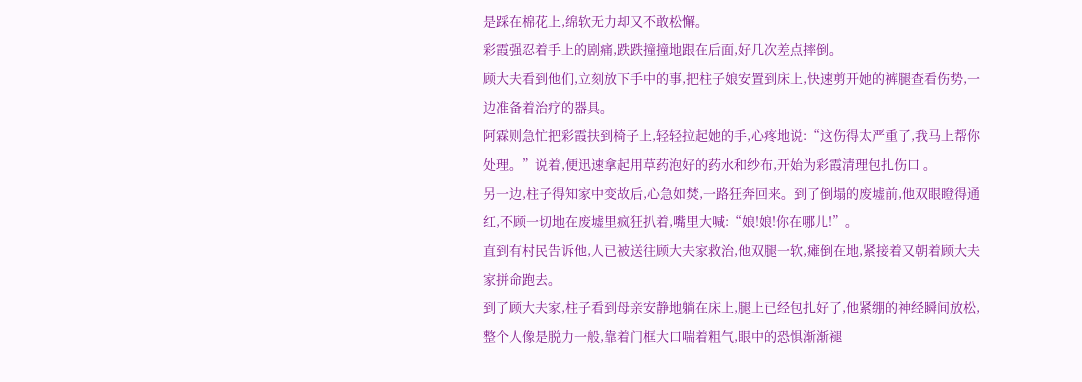是踩在棉花上,绵软无力却又不敢松懈。
彩霞强忍着手上的剧痛,跌跌撞撞地跟在后面,好几次差点摔倒。
顾大夫看到他们,立刻放下手中的事,把柱子娘安置到床上,快速剪开她的裤腿查看伤势,一边准备着治疗的器具。
阿霖则急忙把彩霞扶到椅子上,轻轻拉起她的手,心疼地说:“这伤得太严重了,我马上帮你处理。”说着,便迅速拿起用草药泡好的药水和纱布,开始为彩霞清理包扎伤口 。
另一边,柱子得知家中变故后,心急如焚,一路狂奔回来。到了倒塌的废墟前,他双眼瞪得通红,不顾一切地在废墟里疯狂扒着,嘴里大喊:“娘!娘!你在哪儿!”。
直到有村民告诉他,人已被送往顾大夫家救治,他双腿一软,瘫倒在地,紧接着又朝着顾大夫家拼命跑去。
到了顾大夫家,柱子看到母亲安静地躺在床上,腿上已经包扎好了,他紧绷的神经瞬间放松,整个人像是脱力一般,靠着门框大口喘着粗气,眼中的恐惧渐渐褪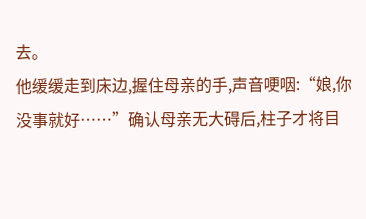去。
他缓缓走到床边,握住母亲的手,声音哽咽:“娘,你没事就好……”确认母亲无大碍后,柱子才将目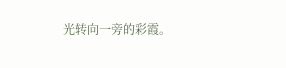光转向一旁的彩霞。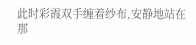此时彩霞双手缠着纱布,安静地站在那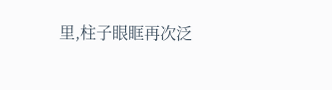里,柱子眼眶再次泛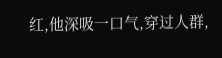红,他深吸一口气,穿过人群,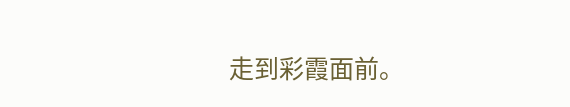走到彩霞面前。